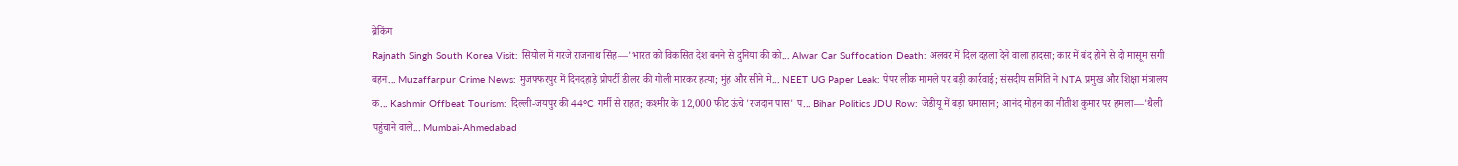ब्रेकिंग
Rajnath Singh South Korea Visit: सियोल में गरजे राजनाथ सिंह—'भारत को विकसित देश बनने से दुनिया की को... Alwar Car Suffocation Death: अलवर में दिल दहला देने वाला हादसा; कार में बंद होने से दो मासूम सगी बहन... Muzaffarpur Crime News: मुजफ्फरपुर में दिनदहाड़े प्रोपर्टी डीलर की गोली मारकर हत्या; मुंह और सीने मे... NEET UG Paper Leak: पेपर लीक मामले पर बड़ी कार्रवाई; संसदीय समिति ने NTA प्रमुख और शिक्षा मंत्रालय क... Kashmir Offbeat Tourism: दिल्ली-जयपुर की 44°C गर्मी से राहत; कश्मीर के 12,000 फीट ऊंचे 'रजदान पास' प... Bihar Politics JDU Row: जेडीयू में बड़ा घमासान; आनंद मोहन का नीतीश कुमार पर हमला—'थैली पहुंचाने वाले... Mumbai-Ahmedabad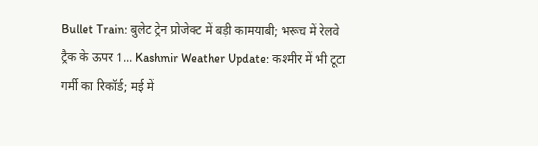Bullet Train: बुलेट ट्रेन प्रोजेक्ट में बड़ी कामयाबी; भरूच में रेलवे ट्रैक के ऊपर 1... Kashmir Weather Update: कश्मीर में भी टूटा गर्मी का रिकॉर्ड; मई में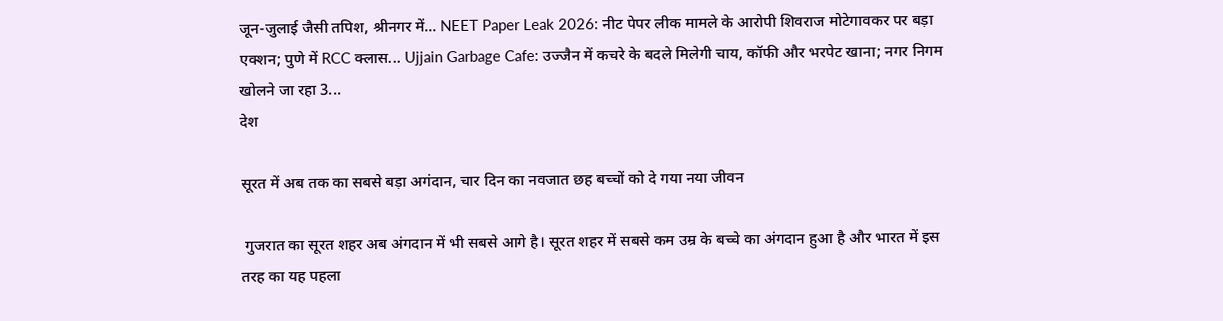जून-जुलाई जैसी तपिश, श्रीनगर में... NEET Paper Leak 2026: नीट पेपर लीक मामले के आरोपी शिवराज मोटेगावकर पर बड़ा एक्शन; पुणे में RCC क्लास... Ujjain Garbage Cafe: उज्जैन में कचरे के बदले मिलेगी चाय, कॉफी और भरपेट खाना; नगर निगम खोलने जा रहा 3...
देश

सूरत में अब तक का सबसे बड़ा अगंदान, चार दिन का नवजात छह बच्चों को दे गया नया जीवन

 गुजरात का सूरत शहर अब अंगदान में भी सबसे आगे है। सूरत शहर में सबसे कम उम्र के बच्चे का अंगदान हुआ है और भारत में इस तरह का यह पहला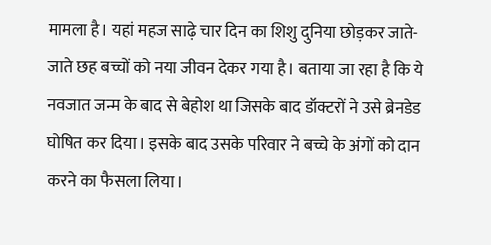मामला है। यहां महज साढ़े चार दिन का शिशु दुनिया छोड़कर जाते-जाते छह बच्चों को नया जीवन देकर गया है। बताया जा रहा है कि ये नवजात जन्म के बाद से बेहोश था जिसके बाद डॉक्टरों ने उसे ब्रेनडेड घोषित कर दिया। इसके बाद उसके परिवार ने बच्चे के अंगों को दान करने का फैसला लिया।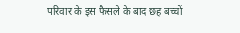परिवार के इस फैसले के बाद छह बच्चों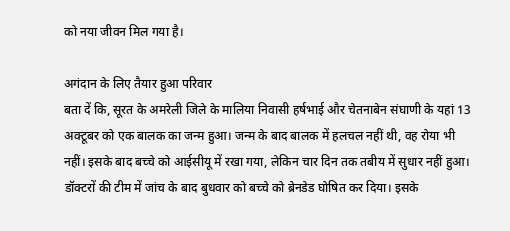को नया जीवन मिल गया है।

अगंदान के लिए तैयार हुआ परिवार
बता दें कि, सूरत के अमरेली जिले के मालिया निवासी हर्षभाई और चेतनाबेन संघाणी के यहां 13 अक्टूबर को एक बालक का जन्म हुआ। जन्म के बाद बालक में हलचल नहीं थी, वह रोया भी नहीं। इसके बाद बच्चे को आईसीयू में रखा गया, लेकिन चार दिन तक तबीय में सुधार नहीं हुआ। डॉक्टरों की टीम में जांच के बाद बुधवार को बच्चे को ब्रेनडेड घोषित कर दिया। इसके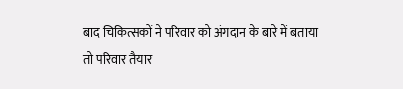बाद चिकित्सकों ने परिवार को अंगदान के बारे में बताया तो परिवार तैयार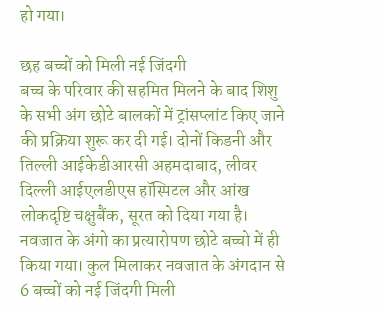हो गया।

छह बच्चों को मिली नई जिंदगी
बच्च के परिवार की सहमित मिलने के बाद शिशु के सभी अंग छोटे बालकों में ट्रांसप्लांट किए जाने की प्रक्रिया शुरू कर दी गई। दोनों किडनी और तिल्ली आईकेडीआरसी अहमदाबाद, लीवर दिल्ली आईएलडीएस हॉस्पिटल और आंख लोकदृष्टि चक्षुबैंक, सूरत को दिया गया है। नवजात के अंगो का प्रत्यारोपण छोटे बच्चो में ही किया गया। कुल मिलाकर नवजात के अंगदान से 6 बच्चों को नई जिंदगी मिली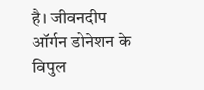है। जीवनदीप ऑर्गन डोनेशन के विपुल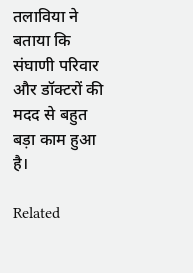तलाविया ने बताया कि संघाणी परिवार और डॉक्टरों की मदद से बहुत बड़ा काम हुआ है।

Related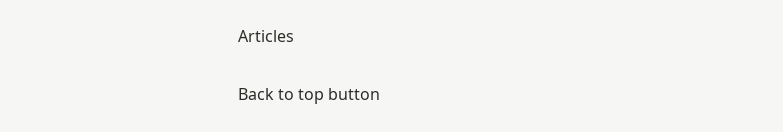Articles

Back to top button